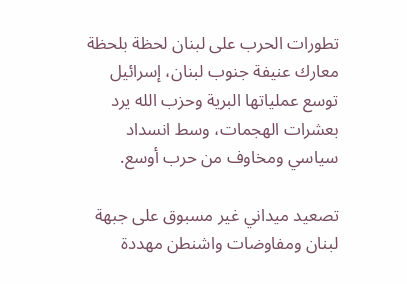تطورات الحرب على لبنان لحظة بلحظة
معارك عنيفة جنوب لبنان، إسرائيل توسع عملياتها البرية وحزب الله يرد بعشرات الهجمات، وسط انسداد سياسي ومخاوف من حرب أوسع.

تصعيد ميداني غير مسبوق على جبهة لبنان ومفاوضات واشنطن مهددة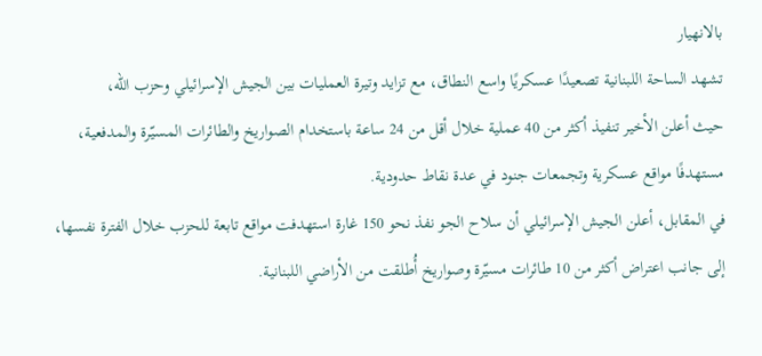بالانهيار
تشهد الساحة اللبنانية تصعيدًا عسكريًا واسع النطاق، مع تزايد وتيرة العمليات بين الجيش الإسرائيلي وحزب الله،
حيث أعلن الأخير تنفيذ أكثر من 40 عملية خلال أقل من 24 ساعة باستخدام الصواريخ والطائرات المسيّرة والمدفعية،
مستهدفًا مواقع عسكرية وتجمعات جنود في عدة نقاط حدودية.
في المقابل، أعلن الجيش الإسرائيلي أن سلاح الجو نفذ نحو 150 غارة استهدفت مواقع تابعة للحزب خلال الفترة نفسها،
إلى جانب اعتراض أكثر من 10 طائرات مسيّرة وصواريخ أُطلقت من الأراضي اللبنانية.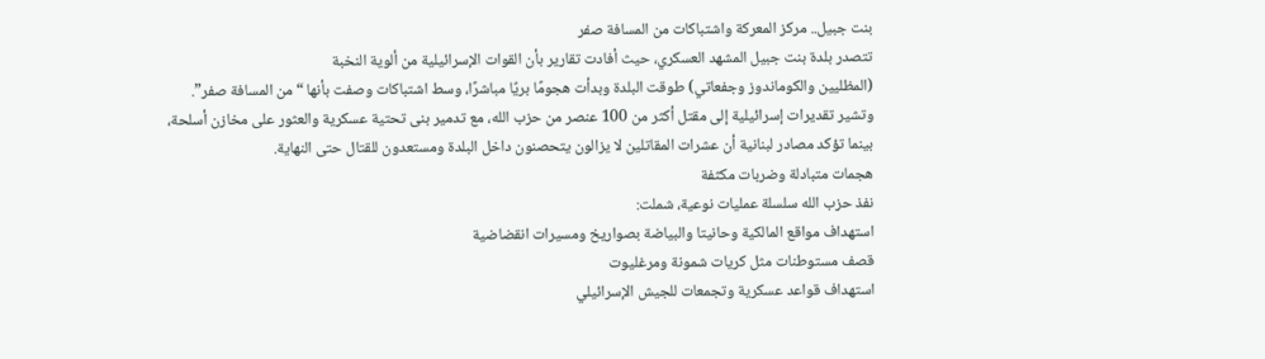بنت جبيل.. مركز المعركة واشتباكات من المسافة صفر
تتصدر بلدة بنت جبيل المشهد العسكري، حيث أفادت تقارير بأن القوات الإسرائيلية من ألوية النخبة
(المظليين والكوماندوز وجفعاتي) طوقت البلدة وبدأت هجومًا بريًا مباشرًا، وسط اشتباكات وصفت بأنها “من المسافة صفر”.
وتشير تقديرات إسرائيلية إلى مقتل أكثر من 100 عنصر من حزب الله، مع تدمير بنى تحتية عسكرية والعثور على مخازن أسلحة،
بينما تؤكد مصادر لبنانية أن عشرات المقاتلين لا يزالون يتحصنون داخل البلدة ومستعدون للقتال حتى النهاية.
هجمات متبادلة وضربات مكثفة
نفذ حزب الله سلسلة عمليات نوعية، شملت:
استهداف مواقع المالكية وحانيتا والبياضة بصواريخ ومسيرات انقضاضية
قصف مستوطنات مثل كريات شمونة ومرغليوت
استهداف قواعد عسكرية وتجمعات للجيش الإسرائيلي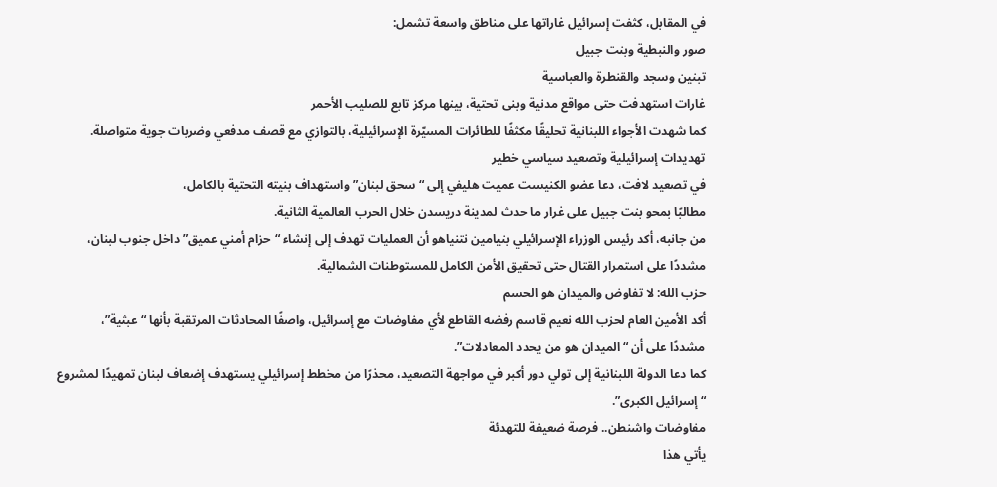في المقابل، كثفت إسرائيل غاراتها على مناطق واسعة تشمل:
صور والنبطية وبنت جبيل
تبنين وسجد والقنطرة والعباسية
غارات استهدفت حتى مواقع مدنية وبنى تحتية، بينها مركز تابع للصليب الأحمر
كما شهدت الأجواء اللبنانية تحليقًا مكثفًا للطائرات المسيّرة الإسرائيلية، بالتوازي مع قصف مدفعي وضربات جوية متواصلة.
تهديدات إسرائيلية وتصعيد سياسي خطير
في تصعيد لافت، دعا عضو الكنيست عميت هليفي إلى “سحق لبنان” واستهداف بنيته التحتية بالكامل،
مطالبًا بمحو بنت جبيل على غرار ما حدث لمدينة دريسدن خلال الحرب العالمية الثانية.
من جانبه، أكد رئيس الوزراء الإسرائيلي بنيامين نتنياهو أن العمليات تهدف إلى إنشاء “حزام أمني عميق” داخل جنوب لبنان،
مشددًا على استمرار القتال حتى تحقيق الأمن الكامل للمستوطنات الشمالية.
حزب الله: لا تفاوض والميدان هو الحسم
أكد الأمين العام لحزب الله نعيم قاسم رفضه القاطع لأي مفاوضات مع إسرائيل، واصفًا المحادثات المرتقبة بأنها “عبثية”،
مشددًا على أن “الميدان هو من يحدد المعادلات”.
كما دعا الدولة اللبنانية إلى تولي دور أكبر في مواجهة التصعيد، محذرًا من مخطط إسرائيلي يستهدف إضعاف لبنان تمهيدًا لمشروع
“إسرائيل الكبرى”.
مفاوضات واشنطن.. فرصة ضعيفة للتهدئة
يأتي هذا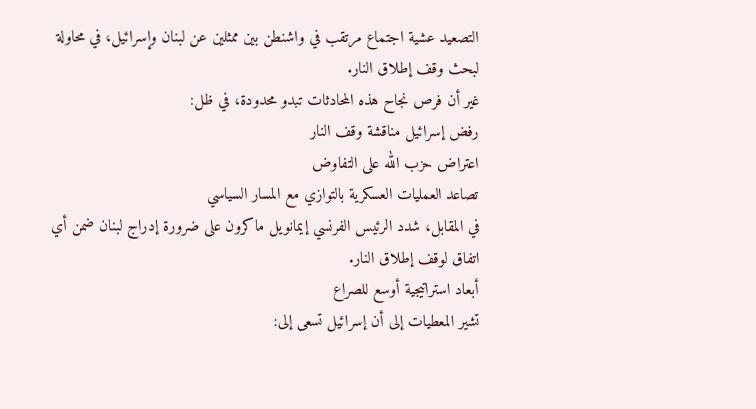التصعيد عشية اجتماع مرتقب في واشنطن بين ممثلين عن لبنان وإسرائيل، في محاولة لبحث وقف إطلاق النار.
غير أن فرص نجاح هذه المحادثات تبدو محدودة، في ظل:
رفض إسرائيل مناقشة وقف النار
اعتراض حزب الله على التفاوض
تصاعد العمليات العسكرية بالتوازي مع المسار السياسي
في المقابل، شدد الرئيس الفرنسي إيمانويل ماكرون على ضرورة إدراج لبنان ضمن أي اتفاق لوقف إطلاق النار.
أبعاد استراتيجية أوسع للصراع
تشير المعطيات إلى أن إسرائيل تسعى إلى: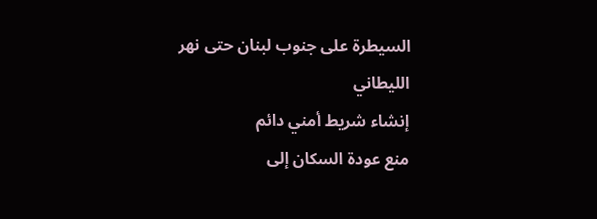السيطرة على جنوب لبنان حتى نهر الليطاني
إنشاء شريط أمني دائم
منع عودة السكان إلى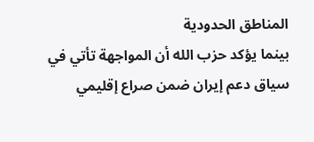المناطق الحدودية
بينما يؤكد حزب الله أن المواجهة تأتي في سياق دعم إيران ضمن صراع إقليمي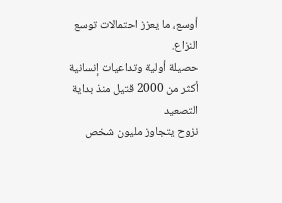أوسع، ما يعزز احتمالات توسع النزاع.
حصيلة أولية وتداعيات إنسانية
أكثر من 2000 قتيل منذ بداية التصعيد
نزوح يتجاوز مليون شخص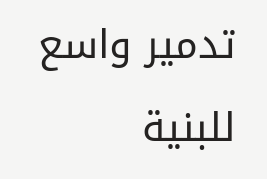تدمير واسع للبنية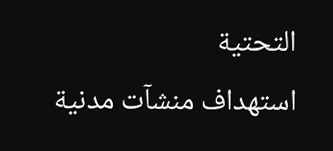التحتية
استهداف منشآت مدنية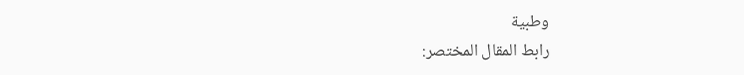وطبية
رابط المقال المختصر: